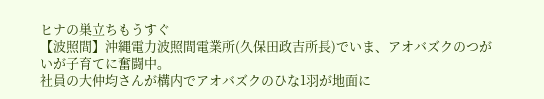ヒナの巣立ちもうすぐ
【波照間】沖縄電力波照間電業所(久保田政吉所長)でいま、アオバズクのつがいが子育てに奮闘中。
社員の大仲均さんが構内でアオバズクのひな1羽が地面に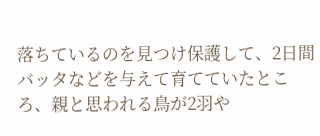落ちているのを見つけ保護して、2日間バッタなどを与えて育てていたところ、親と思われる鳥が2羽や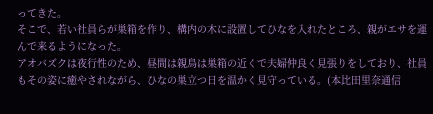ってきた。
そこで、若い社員らが巣箱を作り、構内の木に設置してひなを入れたところ、親がエサを運んで来るようになった。
アオバズクは夜行性のため、昼間は親鳥は巣箱の近くで夫婦仲良く見張りをしており、社員もその姿に癒やされながら、ひなの巣立つ日を温かく見守っている。(本比田里奈通信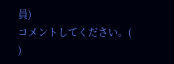員)
コメントしてください。(
)